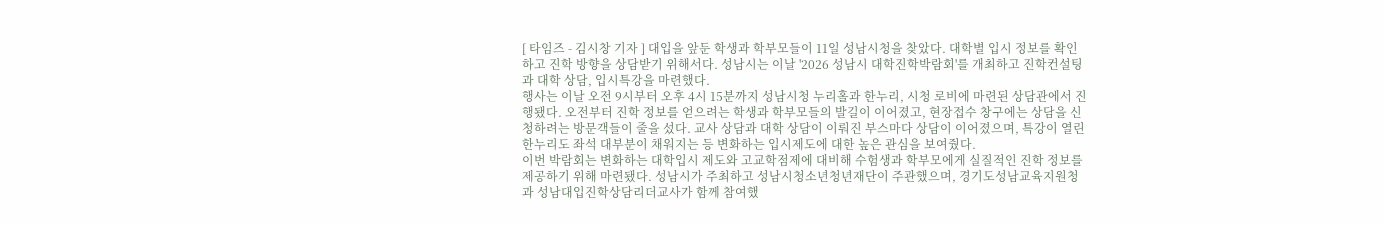[ 타임즈 - 김시창 기자 ] 대입을 앞둔 학생과 학부모들이 11일 성남시청을 찾았다. 대학별 입시 정보를 확인하고 진학 방향을 상담받기 위해서다. 성남시는 이날 '2026 성남시 대학진학박람회'를 개최하고 진학컨설팅과 대학 상담, 입시특강을 마련했다.
행사는 이날 오전 9시부터 오후 4시 15분까지 성남시청 누리홀과 한누리, 시청 로비에 마련된 상담관에서 진행됐다. 오전부터 진학 정보를 얻으려는 학생과 학부모들의 발길이 이어졌고, 현장접수 창구에는 상담을 신청하려는 방문객들이 줄을 섰다. 교사 상담과 대학 상담이 이뤄진 부스마다 상담이 이어졌으며, 특강이 열린 한누리도 좌석 대부분이 채워지는 등 변화하는 입시제도에 대한 높은 관심을 보여줬다.
이번 박람회는 변화하는 대학입시 제도와 고교학점제에 대비해 수험생과 학부모에게 실질적인 진학 정보를 제공하기 위해 마련됐다. 성남시가 주최하고 성남시청소년청년재단이 주관했으며, 경기도성남교육지원청과 성남대입진학상담리더교사가 함께 참여했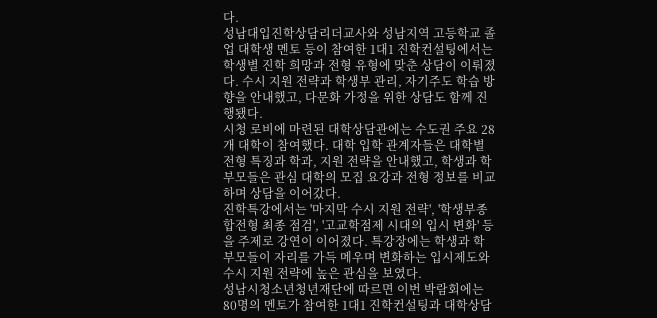다.
성남대입진학상담리더교사와 성남지역 고등학교 졸업 대학생 멘토 등이 참여한 1대1 진학컨설팅에서는 학생별 진학 희망과 전형 유형에 맞춘 상담이 이뤄졌다. 수시 지원 전략과 학생부 관리, 자기주도 학습 방향을 안내했고, 다문화 가정을 위한 상담도 함께 진행됐다.
시청 로비에 마련된 대학상담관에는 수도권 주요 28개 대학이 참여했다. 대학 입학 관계자들은 대학별 전형 특징과 학과, 지원 전략을 안내했고, 학생과 학부모들은 관심 대학의 모집 요강과 전형 정보를 비교하며 상담을 이어갔다.
진학특강에서는 '마지막 수시 지원 전략', '학생부종합전형 최종 점검', '고교학점제 시대의 입시 변화' 등을 주제로 강연이 이어졌다. 특강장에는 학생과 학부모들이 자리를 가득 메우며 변화하는 입시제도와 수시 지원 전략에 높은 관심을 보였다.
성남시청소년청년재단에 따르면 이번 박람회에는 80명의 멘토가 참여한 1대1 진학컨설팅과 대학상담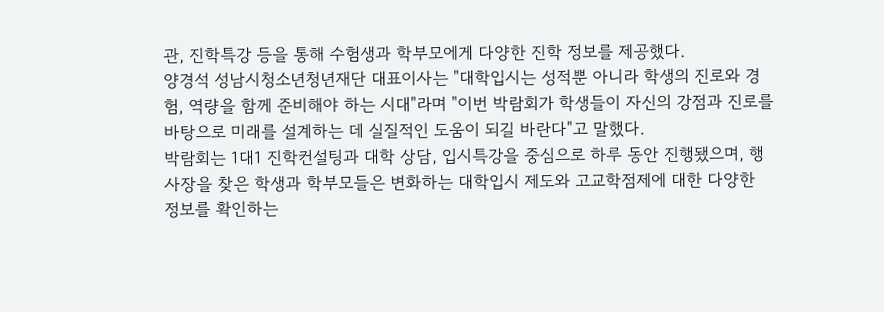관, 진학특강 등을 통해 수험생과 학부모에게 다양한 진학 정보를 제공했다.
양경석 성남시청소년청년재단 대표이사는 "대학입시는 성적뿐 아니라 학생의 진로와 경험, 역량을 함께 준비해야 하는 시대"라며 "이번 박람회가 학생들이 자신의 강점과 진로를 바탕으로 미래를 설계하는 데 실질적인 도움이 되길 바란다"고 말했다.
박람회는 1대1 진학컨설팅과 대학 상담, 입시특강을 중심으로 하루 동안 진행됐으며, 행사장을 찾은 학생과 학부모들은 변화하는 대학입시 제도와 고교학점제에 대한 다양한 정보를 확인하는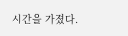시간을 가졌다.